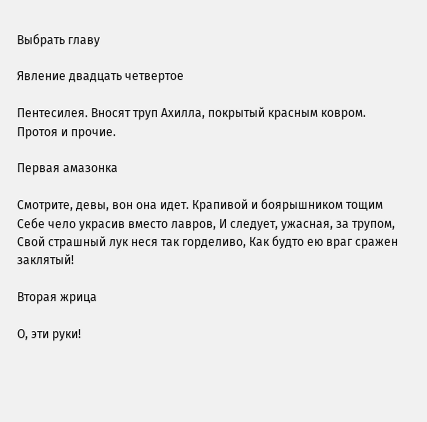Выбрать главу

Явление двадцать четвертое

Пентесилея. Вносят труп Ахилла, покрытый красным ковром. Протоя и прочие.

Первая амазонка

Смотрите, девы, вон она идет. Крапивой и боярышником тощим Себе чело украсив вместо лавров, И следует, ужасная, за трупом, Свой страшный лук неся так горделиво, Как будто ею враг сражен заклятый!

Вторая жрица

О, эти руки!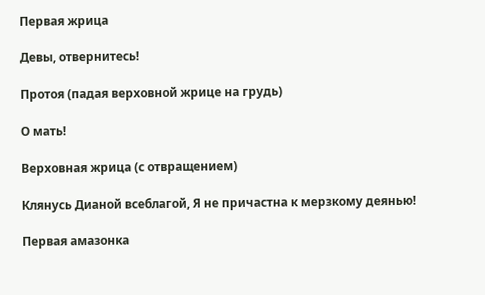Первая жрица

Девы, отвернитесь!

Протоя (падая верховной жрице на грудь)

О мать!

Верховная жрица (с отвращением)

Клянусь Дианой всеблагой, Я не причастна к мерзкому деянью!

Первая амазонка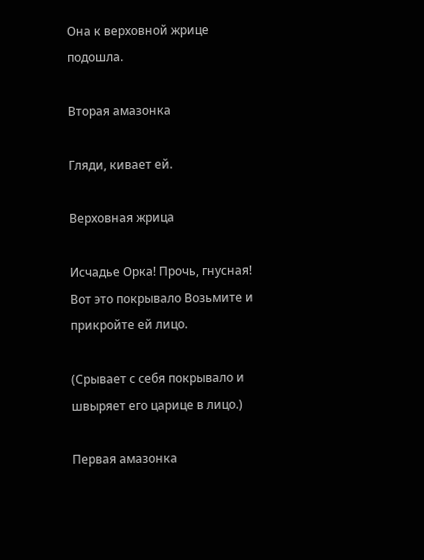Она к верховной жрице подошла.

Вторая амазонка

Гляди, кивает ей.

Верховная жрица

Исчадье Орка! Прочь, гнусная! Вот это покрывало Возьмите и прикройте ей лицо.

(Срывает с себя покрывало и швыряет его царице в лицо.)

Первая амазонка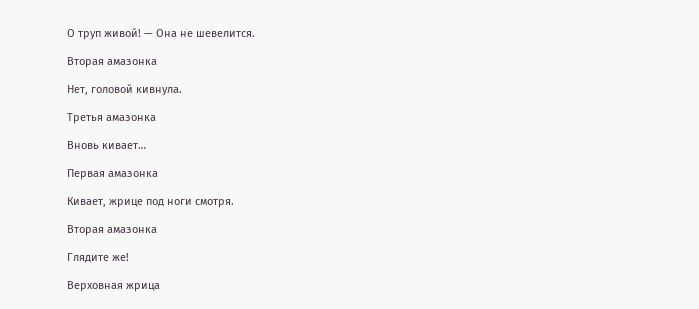О труп живой! — Она не шевелится.

Вторая амазонка

Нет, головой кивнула.

Третья амазонка

Вновь кивает…

Первая амазонка

Кивает, жрице под ноги смотря.

Вторая амазонка

Глядите же!

Верховная жрица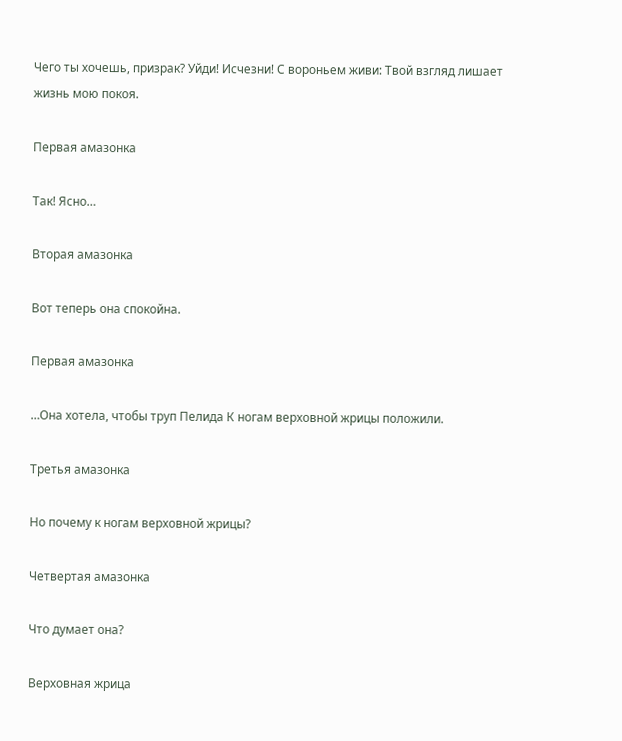Чего ты хочешь, призрак? Уйди! Исчезни! С вороньем живи: Твой взгляд лишает жизнь мою покоя.

Первая амазонка

Так! Ясно…

Вторая амазонка

Вот теперь она спокойна.

Первая амазонка

…Она хотела, чтобы труп Пелида К ногам верховной жрицы положили.

Третья амазонка

Но почему к ногам верховной жрицы?

Четвертая амазонка

Что думает она?

Верховная жрица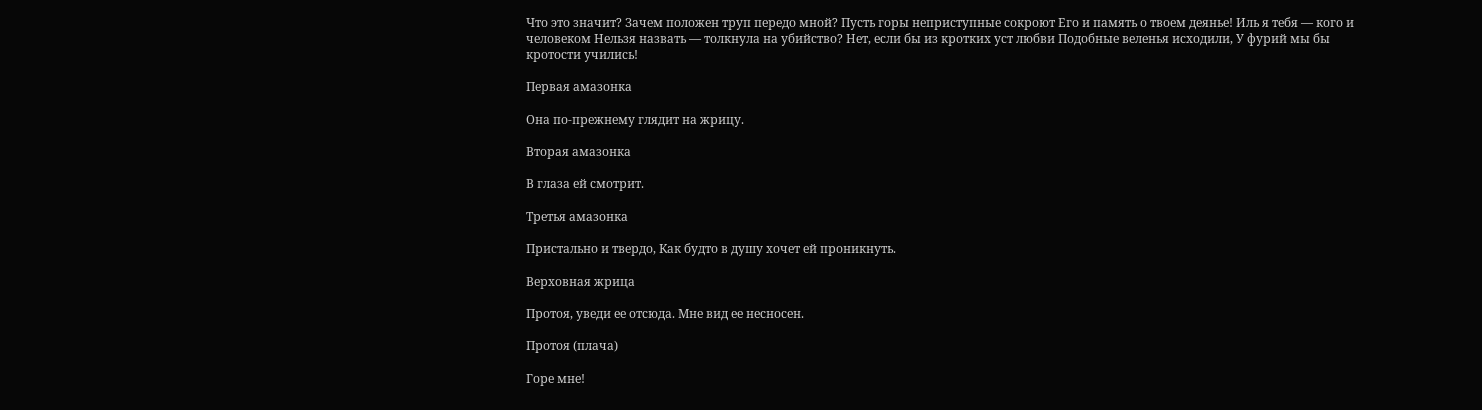Что это значит? Зачем положен труп передо мной? Пусть горы неприступные сокроют Его и память о твоем деянье! Иль я тебя — кого и человеком Нельзя назвать — толкнула на убийство? Нет, если бы из кротких уст любви Подобные веленья исходили, У фурий мы бы кротости учились!

Первая амазонка

Она по-прежнему глядит на жрицу.

Вторая амазонка

В глаза ей смотрит.

Третья амазонка

Пристально и твердо, Как будто в душу хочет ей проникнуть.

Верховная жрица

Протоя, уведи ее отсюда. Мне вид ее несносен.

Протоя (плача)

Горе мне!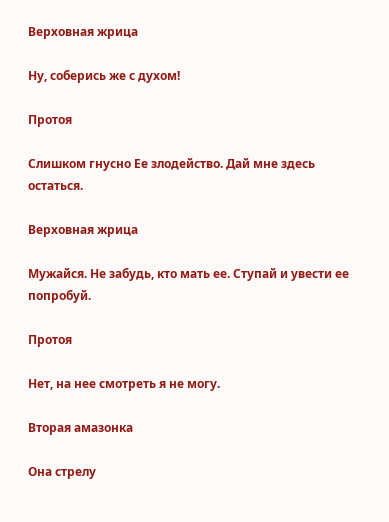Верховная жрица

Ну, соберись же с духом!

Протоя

Слишком гнусно Ее злодейство. Дай мне здесь остаться.

Верховная жрица

Мужайся. Не забудь, кто мать ее. Ступай и увести ее попробуй.

Протоя

Нет, на нее смотреть я не могу.

Вторая амазонка

Она стрелу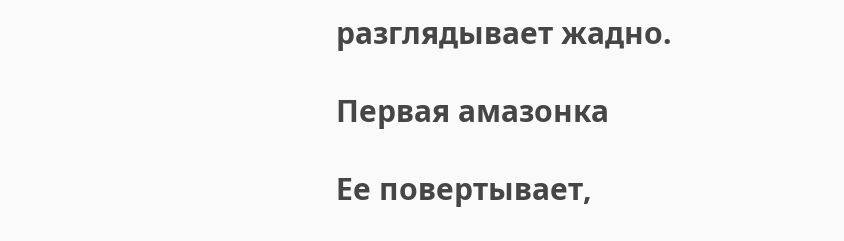разглядывает жадно.

Первая амазонка

Ее повертывает,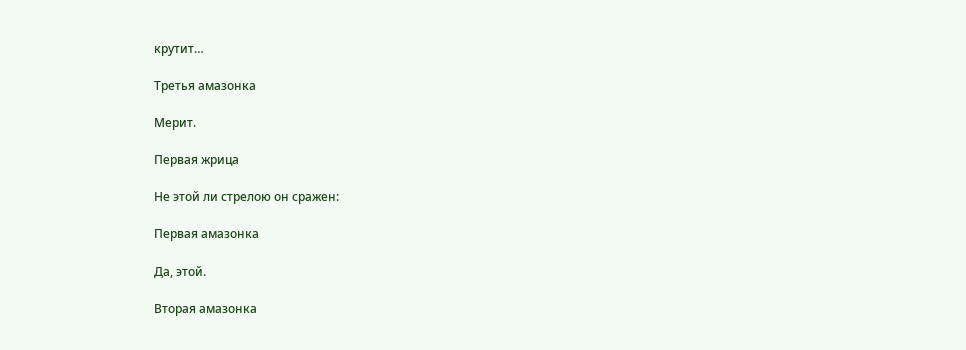крутит…

Третья амазонка

Мерит.

Первая жрица

Не этой ли стрелою он сражен:

Первая амазонка

Да, этой.

Вторая амазонка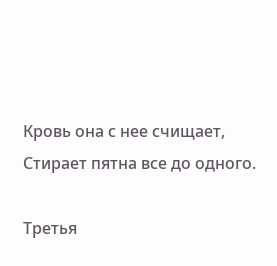Кровь она с нее счищает, Стирает пятна все до одного.

Третья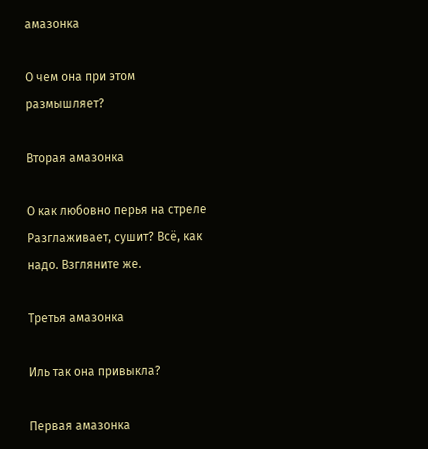амазонка

О чем она при этом размышляет?

Вторая амазонка

О как любовно перья на стреле Разглаживает, сушит? Всё, как надо. Взгляните же.

Третья амазонка

Иль так она привыкла?

Первая амазонка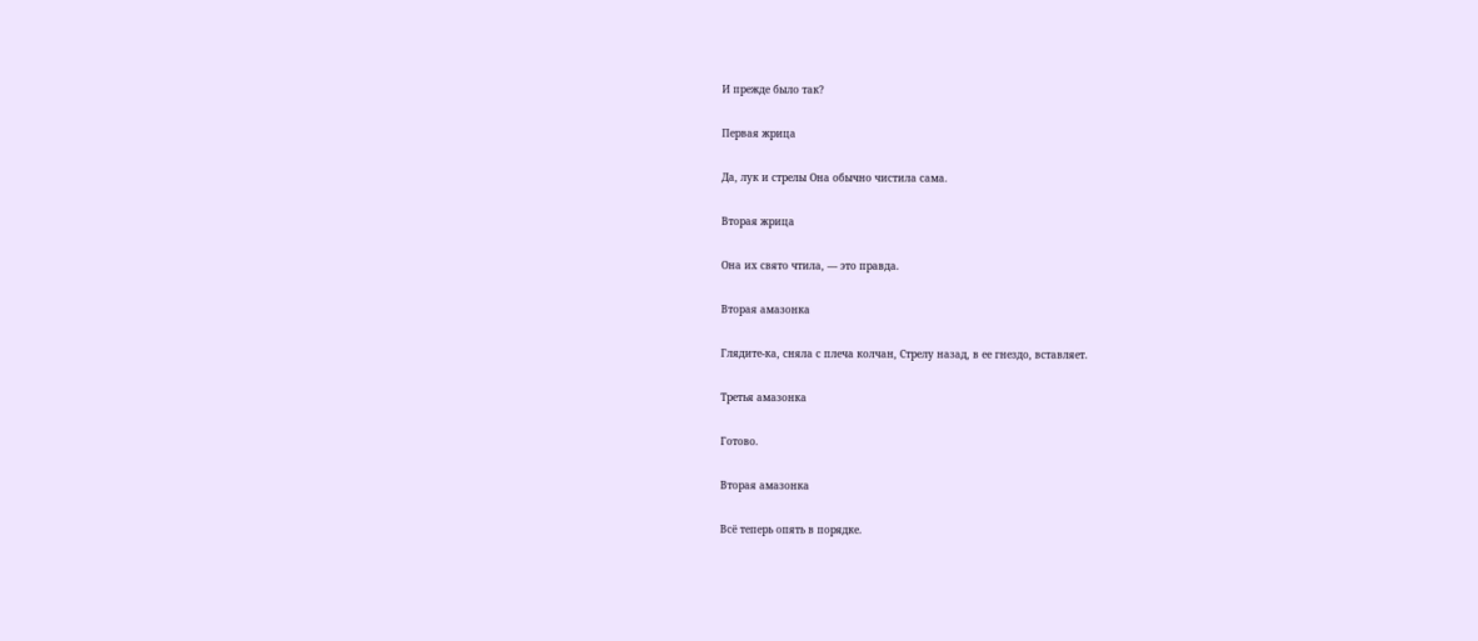И прежде было так?

Первая жрица

Да, лук и стрелы Она обычно чистила сама.

Вторая жрица

Она их свято чтила, — это правда.

Вторая амазонка

Глядите-ка, сняла с плеча колчан, Стрелу назад, в ее гнездо, вставляет.

Третья амазонка

Готово.

Вторая амазонка

Всё теперь опять в порядке.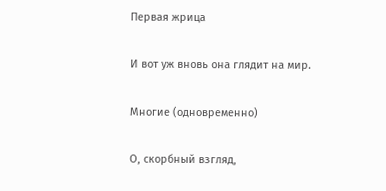Первая жрица

И вот уж вновь она глядит на мир.

Многие (одновременно)

О, скорбный взгляд,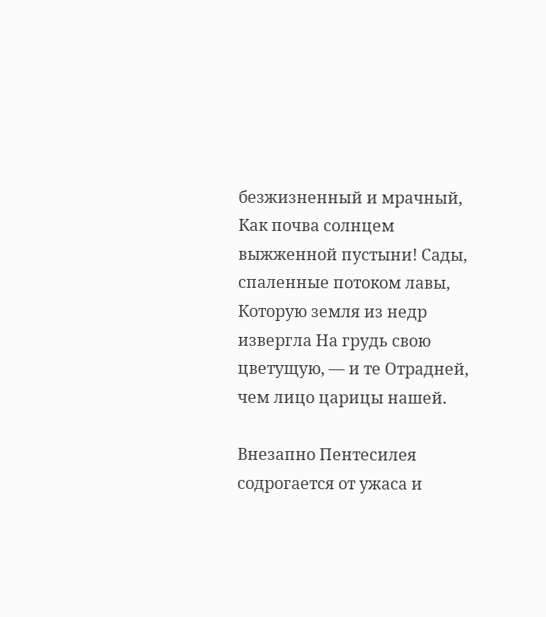безжизненный и мрачный, Как почва солнцем выжженной пустыни! Сады, спаленные потоком лавы, Которую земля из недр извергла На грудь свою цветущую, — и те Отрадней, чем лицо царицы нашей.

Внезапно Пентесилея содрогается от ужаса и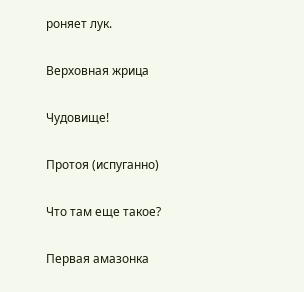роняет лук.

Верховная жрица

Чудовище!

Протоя (испуганно)

Что там еще такое?

Первая амазонка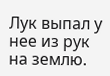Лук выпал у нее из рук на землю.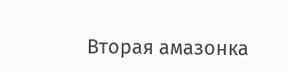Вторая амазонка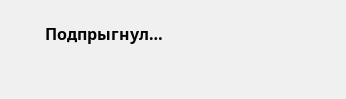Подпрыгнул…